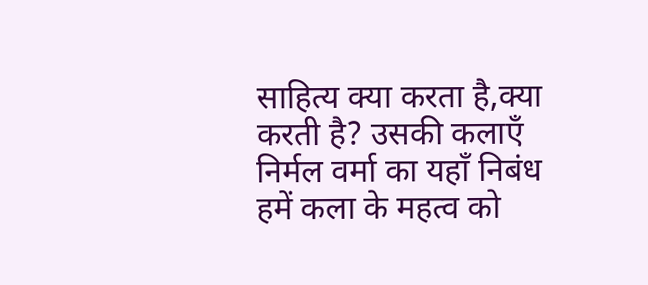साहित्य क्या करता है,क्या करती है? उसकी कलाएँ निर्मल वर्मा का यहाँ निबंध हमें कला के महत्व को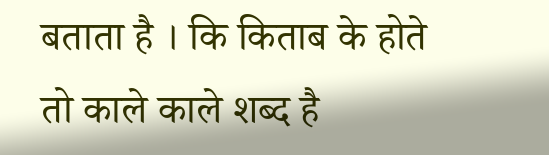बताता है । कि किताब के होते तो काले काले शब्द है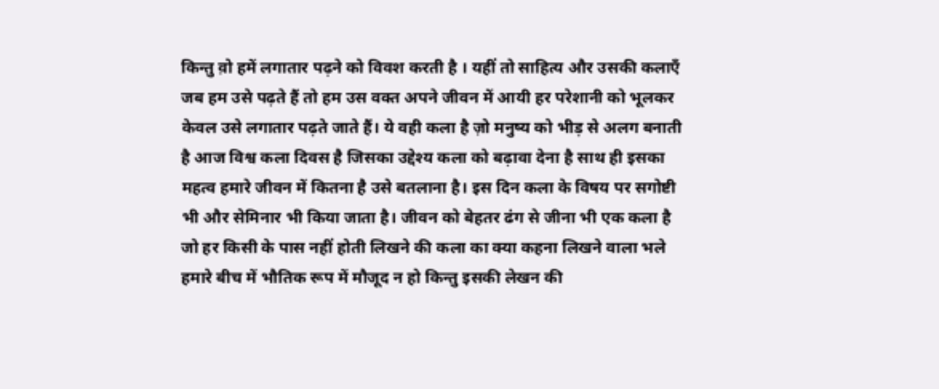किन्तु व़ो हमें लगातार पढ़ने को विवश करती है । यहीं तो साहित्य और उसकी कलाएँ जब हम उसे पढ़ते हैं तो हम उस वक्त अपने जीवन में आयी हर परेशानी को भूलकर केवल उसे लगातार पढ़ते जाते हैं। ये वही कला है ज़ो मनुष्य को भीड़ से अलग बनाती है आज विश्व कला दिवस है जिसका उद्देश्य कला को बढ़ावा देना है साथ ही इसका महत्व हमारे जीवन में कितना है उसे बतलाना है। इस दिन कला के विषय पर सगोष्टी भी और सेमिनार भी किया जाता है। जीवन को बेहतर ढंग से जीना भी एक कला है जो हर किसी के पास नहीं होती लिखने की कला का क्या कहना लिखने वाला भले हमारे बीच में भौतिक रूप में मौजूद न हो किन्तु इसकी लेखन की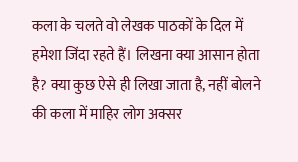कला के चलते वो लेखक पाठकों के दिल में हमेशा जिंदा रहते हैं। लिखना क्या आसान होता है? क्या कुछ ऐसे ही लिखा जाता है, नहीं बोलने की कला में माहिर लोग अक्सर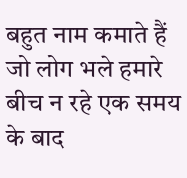बहुत नाम कमाते हैं जो लोग भले हमारे बीच न रहे एक समय के बाद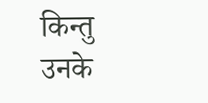किन्तु उनके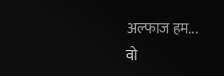अल्फाज हम...
वो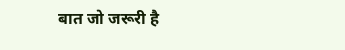बात जो जरूरी है